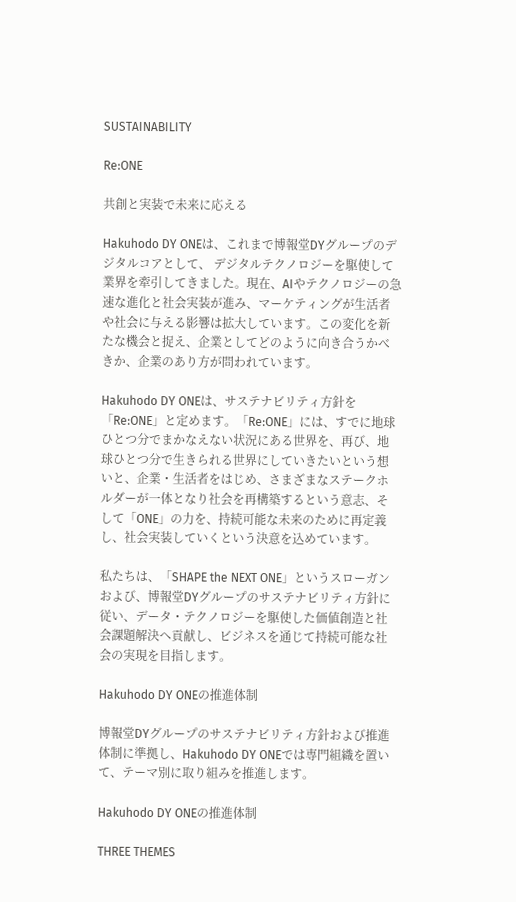SUSTAINABILITY

Re:ONE

共創と実装で未来に応える

Hakuhodo DY ONEは、これまで博報堂DYグループのデジタルコアとして、 デジタルテクノロジーを駆使して業界を牽引してきました。現在、AIやテクノロジーの急速な進化と社会実装が進み、マーケティングが生活者や社会に与える影響は拡大しています。この変化を新たな機会と捉え、企業としてどのように向き合うかべきか、企業のあり方が問われています。

Hakuhodo DY ONEは、サステナビリティ方針を「Re:ONE」と定めます。「Re:ONE」には、すでに地球ひとつ分でまかなえない状況にある世界を、再び、地球ひとつ分で生きられる世界にしていきたいという想いと、企業・生活者をはじめ、さまざまなステークホルダーが一体となり社会を再構築するという意志、そして「ONE」の力を、持続可能な未来のために再定義し、社会実装していくという決意を込めています。

私たちは、「SHAPE the NEXT ONE」というスローガンおよび、博報堂DYグループのサステナビリティ方針に従い、データ・テクノロジーを駆使した価値創造と社会課題解決へ貢献し、ビジネスを通じて持続可能な社会の実現を目指します。

Hakuhodo DY ONEの推進体制

博報堂DYグループのサステナビリティ方針および推進体制に準拠し、Hakuhodo DY ONEでは専門組織を置いて、テーマ別に取り組みを推進します。

Hakuhodo DY ONEの推進体制

THREE THEMES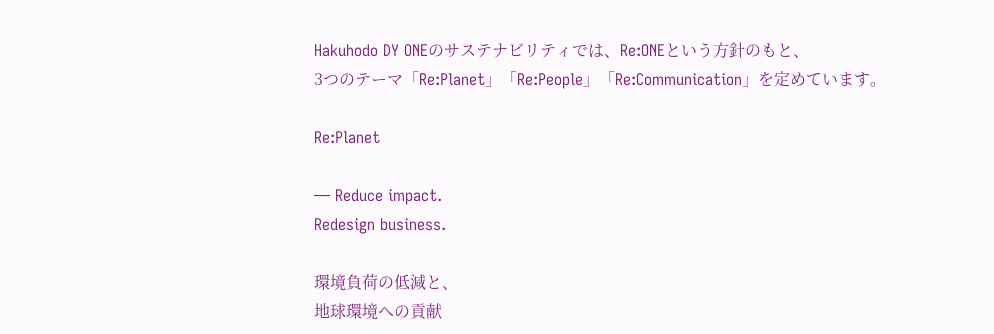Hakuhodo DY ONEのサステナビリティでは、Re:ONEという方針のもと、
3つのテーマ「Re:Planet」「Re:People」「Re:Communication」を定めています。

Re:Planet

— Reduce impact.
Redesign business.

環境負荷の低減と、
地球環境への貢献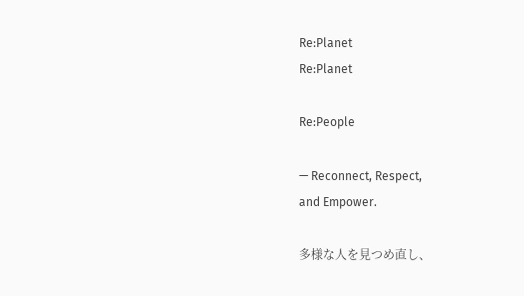Re:Planet
Re:Planet

Re:People

— Reconnect, Respect,
and Empower.

多様な人を見つめ直し、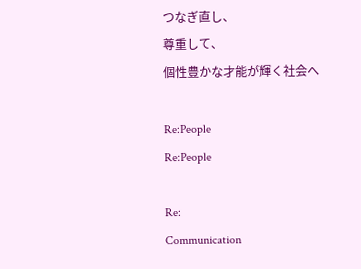つなぎ直し、
尊重して、
個性豊かな才能が輝く社会へ

Re:People
Re:People

Re:
Communication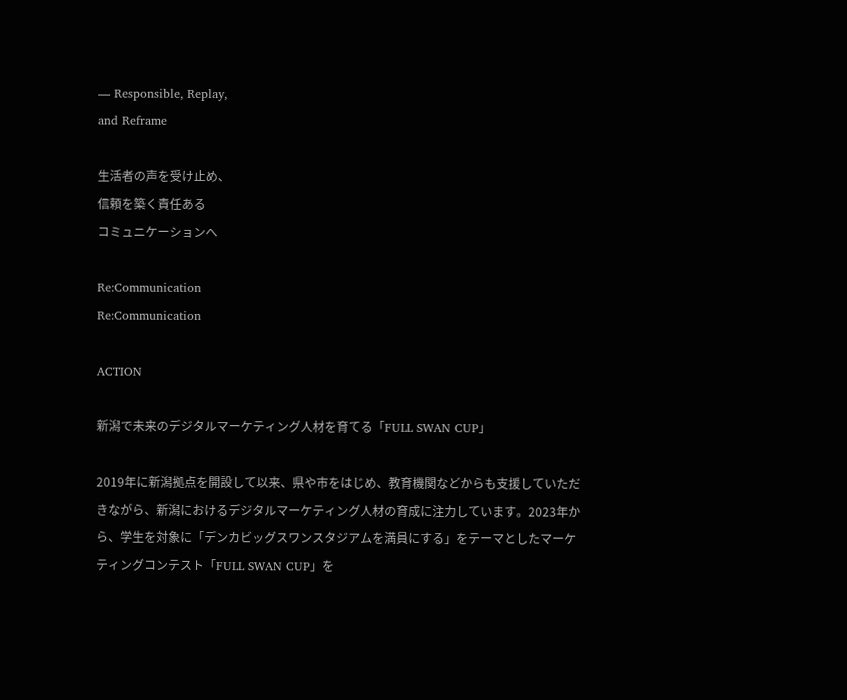— Responsible, Replay,
and Reframe

生活者の声を受け止め、
信頼を築く責任ある
コミュニケーションへ

Re:Communication
Re:Communication

ACTION

新潟で未来のデジタルマーケティング人材を育てる「FULL SWAN CUP」

2019年に新潟拠点を開設して以来、県や市をはじめ、教育機関などからも支援していただきながら、新潟におけるデジタルマーケティング人材の育成に注力しています。2023年から、学生を対象に「デンカビッグスワンスタジアムを満員にする」をテーマとしたマーケティングコンテスト「FULL SWAN CUP」を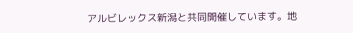アルビレックス新潟と共同開催しています。地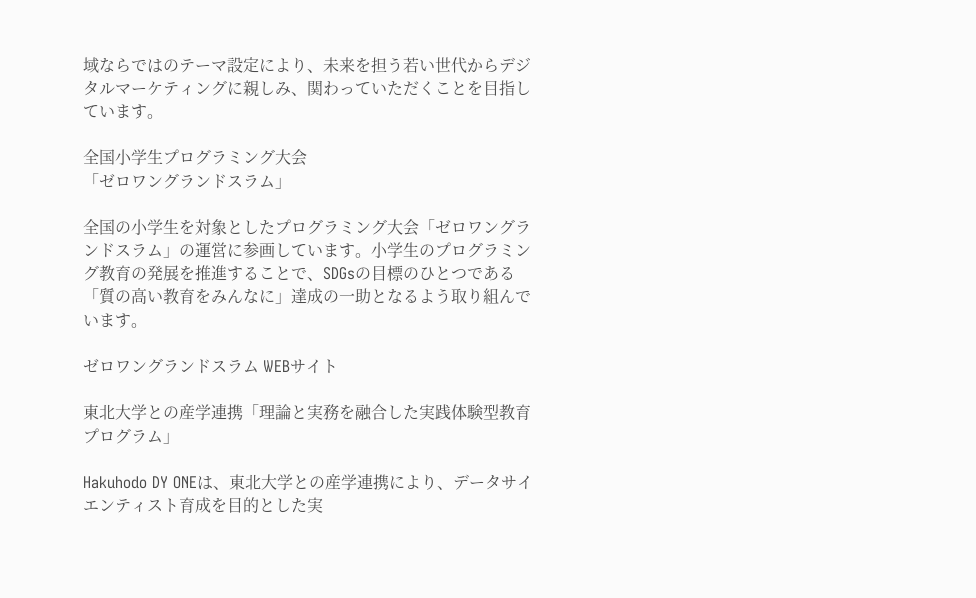域ならではのテーマ設定により、未来を担う若い世代からデジタルマーケティングに親しみ、関わっていただくことを目指しています。

全国小学生プログラミング大会
「ゼロワングランドスラム」

全国の小学生を対象としたプログラミング大会「ゼロワングランドスラム」の運営に参画しています。小学生のプログラミング教育の発展を推進することで、SDGsの目標のひとつである「質の高い教育をみんなに」達成の一助となるよう取り組んでいます。

ゼロワングランドスラム WEBサイト

東北大学との産学連携「理論と実務を融合した実践体験型教育プログラム」

Hakuhodo DY ONEは、東北大学との産学連携により、データサイエンティスト育成を目的とした実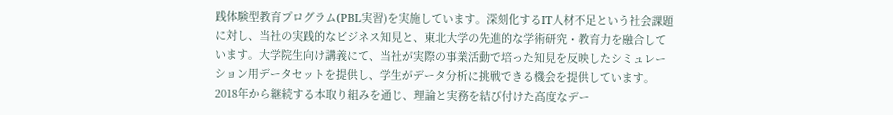践体験型教育プログラム(PBL実習)を実施しています。深刻化するIT人材不足という社会課題に対し、当社の実践的なビジネス知見と、東北大学の先進的な学術研究・教育力を融合しています。大学院生向け講義にて、当社が実際の事業活動で培った知見を反映したシミュレーション用データセットを提供し、学生がデータ分析に挑戦できる機会を提供しています。2018年から継続する本取り組みを通じ、理論と実務を結び付けた高度なデー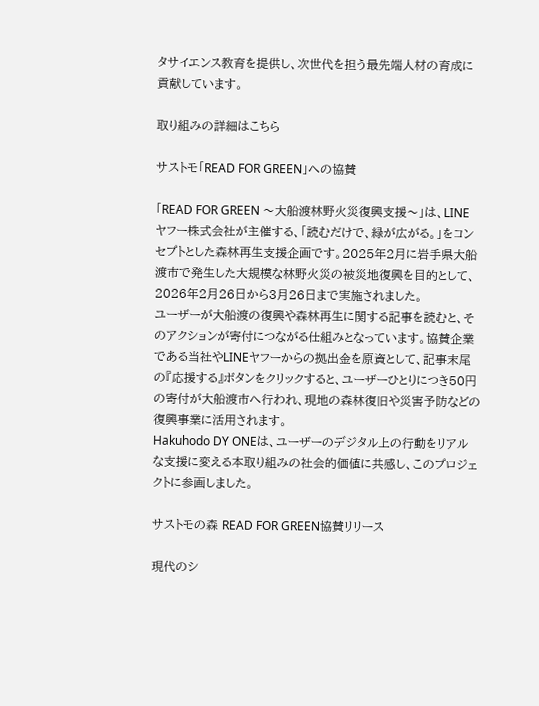タサイエンス教育を提供し、次世代を担う最先端人材の育成に貢献しています。

取り組みの詳細はこちら

サストモ「READ FOR GREEN」への協賛

「READ FOR GREEN 〜大船渡林野火災復興支援〜」は、LINEヤフー株式会社が主催する、「読むだけで、緑が広がる。」をコンセプトとした森林再生支援企画です。2025年2月に岩手県大船渡市で発生した大規模な林野火災の被災地復興を目的として、2026年2月26日から3月26日まで実施されました。
ユーザーが大船渡の復興や森林再生に関する記事を読むと、そのアクションが寄付につながる仕組みとなっています。協賛企業である当社やLINEヤフーからの拠出金を原資として、記事末尾の『応援する』ボタンをクリックすると、ユーザーひとりにつき50円の寄付が大船渡市へ行われ、現地の森林復旧や災害予防などの復興事業に活用されます。
Hakuhodo DY ONEは、ユーザーのデジタル上の行動をリアルな支援に変える本取り組みの社会的価値に共感し、このプロジェクトに参画しました。

サストモの森 READ FOR GREEN協賛リリース

現代のシ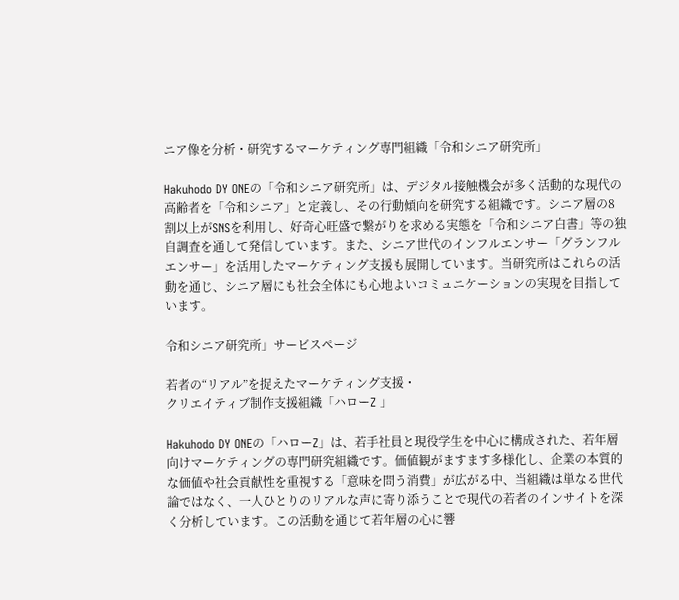ニア像を分析・研究するマーケティング専門組織「令和シニア研究所」

Hakuhodo DY ONEの「令和シニア研究所」は、デジタル接触機会が多く活動的な現代の高齢者を「令和シニア」と定義し、その行動傾向を研究する組織です。シニア層の8割以上がSNSを利用し、好奇心旺盛で繋がりを求める実態を「令和シニア白書」等の独自調査を通して発信しています。また、シニア世代のインフルエンサー「グランフルエンサー」を活用したマーケティング支援も展開しています。当研究所はこれらの活動を通じ、シニア層にも社会全体にも心地よいコミュニケーションの実現を目指しています。

令和シニア研究所」サービスページ

若者の“リアル”を捉えたマーケティング支援・
クリエイティブ制作支援組織「ハローZ 」

Hakuhodo DY ONEの「ハローZ」は、若手社員と現役学生を中心に構成された、若年層向けマーケティングの専門研究組織です。価値観がますます多様化し、企業の本質的な価値や社会貢献性を重視する「意味を問う消費」が広がる中、当組織は単なる世代論ではなく、一人ひとりのリアルな声に寄り添うことで現代の若者のインサイトを深く分析しています。この活動を通じて若年層の心に響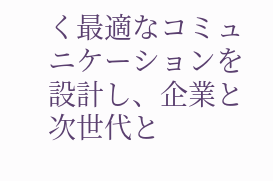く最適なコミュニケーションを設計し、企業と次世代と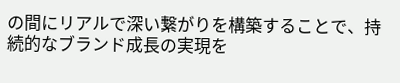の間にリアルで深い繋がりを構築することで、持続的なブランド成長の実現を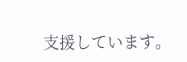支援しています。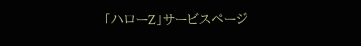「ハローZ」サービスページ